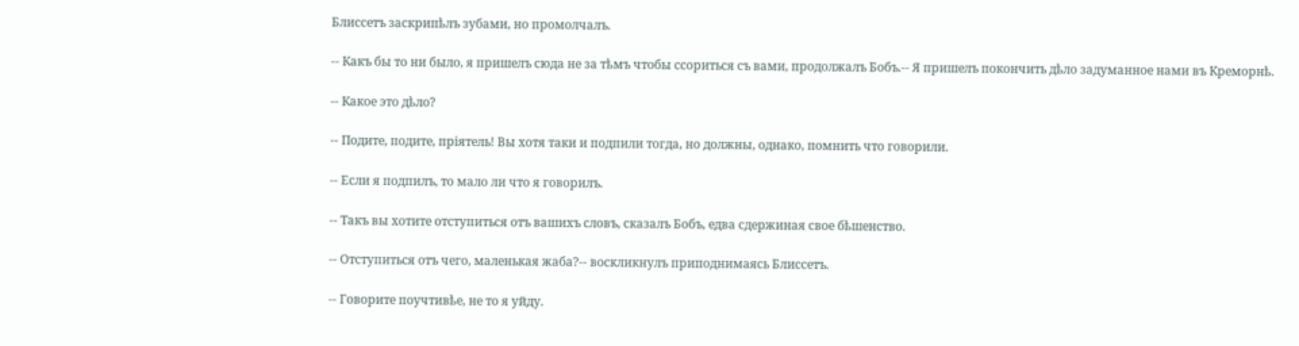Блиссетъ заскрипѣлъ зубами, но промолчалъ.

-- Какъ бы то ни было, я пришелъ сюда не за тѣмъ чтобы ссориться съ вами, продолжалъ Бобъ.-- Я пришелъ покончить дѣло задуманное нами въ Креморнѣ.

-- Какое это дѣло?

-- Подите, подите, пріятель! Вы хотя таки и подпили тогда, но должны, однако, помнить что говорили.

-- Если я подпилъ, то мало ли что я говорилъ.

-- Такъ вы хотите отступиться отъ вашихъ словъ, сказалъ Бобъ, едва сдержиная свое бѣшенство.

-- Отступиться отъ чего, маленькая жаба?-- воскликнулъ приподнимаясь Блиссетъ.

-- Говорите поучтивѣе, не то я уйду.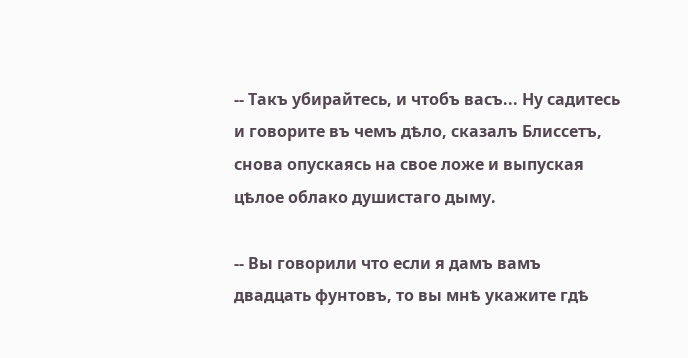-- Такъ убирайтесь, и чтобъ васъ... Ну садитесь и говорите въ чемъ дѣло, сказалъ Блиссетъ, снова опускаясь на свое ложе и выпуская цѣлое облако душистаго дыму.

-- Вы говорили что если я дамъ вамъ двадцать фунтовъ, то вы мнѣ укажите гдѣ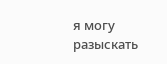я могу разыскать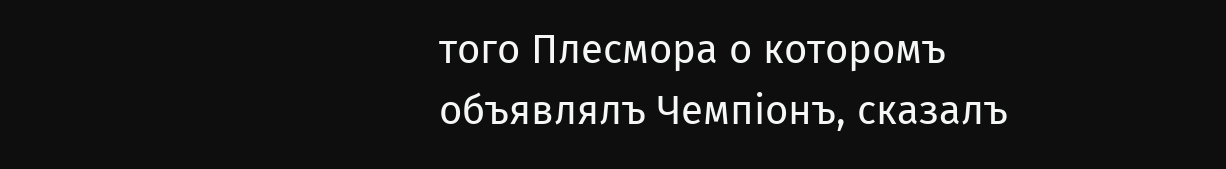того Плесмора о которомъ объявлялъ Чемпіонъ, сказалъ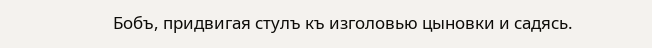Бобъ, придвигая стулъ къ изголовью цыновки и садясь.